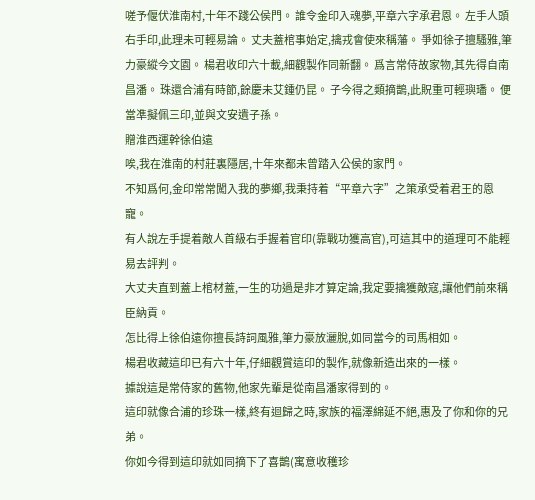嗟予偃伏淮南村,十年不踐公侯門。 誰令金印入魂夢,平章六字承君恩。 左手人頭右手印,此理未可輕易論。 丈夫蓋棺事始定,擒戎會使來稱藩。 爭如徐子擅騷雅,筆力豪縱今文園。 楊君收印六十載,細觀製作同新翻。 爲言常侍故家物,其先得自南昌潘。 珠還合浦有時節,餘慶未艾鍾仍昆。 子今得之類摘鵲,此貺重可輕璵璠。 便當凖擬佩三印,並與文安遺子孫。
贈淮西運幹徐伯遠
唉,我在淮南的村莊裏隱居,十年來都未曾踏入公侯的家門。
不知爲何,金印常常闖入我的夢鄉,我秉持着“平章六字”之策承受着君王的恩寵。
有人說左手提着敵人首級右手握着官印(靠戰功獲高官),可這其中的道理可不能輕易去評判。
大丈夫直到蓋上棺材蓋,一生的功過是非才算定論,我定要擒獲敵寇,讓他們前來稱臣納貢。
怎比得上徐伯遠你擅長詩詞風雅,筆力豪放灑脫,如同當今的司馬相如。
楊君收藏這印已有六十年,仔細觀賞這印的製作,就像新造出來的一樣。
據說這是常侍家的舊物,他家先輩是從南昌潘家得到的。
這印就像合浦的珍珠一樣,終有迴歸之時,家族的福澤綿延不絕,惠及了你和你的兄弟。
你如今得到這印就如同摘下了喜鵲(寓意收穫珍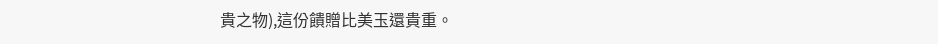貴之物),這份饋贈比美玉還貴重。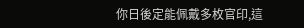你日後定能佩戴多枚官印,這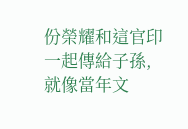份榮耀和這官印一起傳給子孫,就像當年文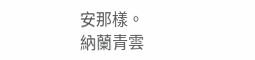安那樣。
納蘭青雲